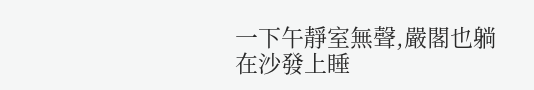一下午靜室無聲,嚴閣也躺在沙發上睡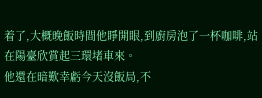着了,大概晚飯時間他睜開眼,到廚房泡了一杯咖啡,站在陽臺欣賞起三環堵車來。
他還在暗歎幸虧今天沒飯局,不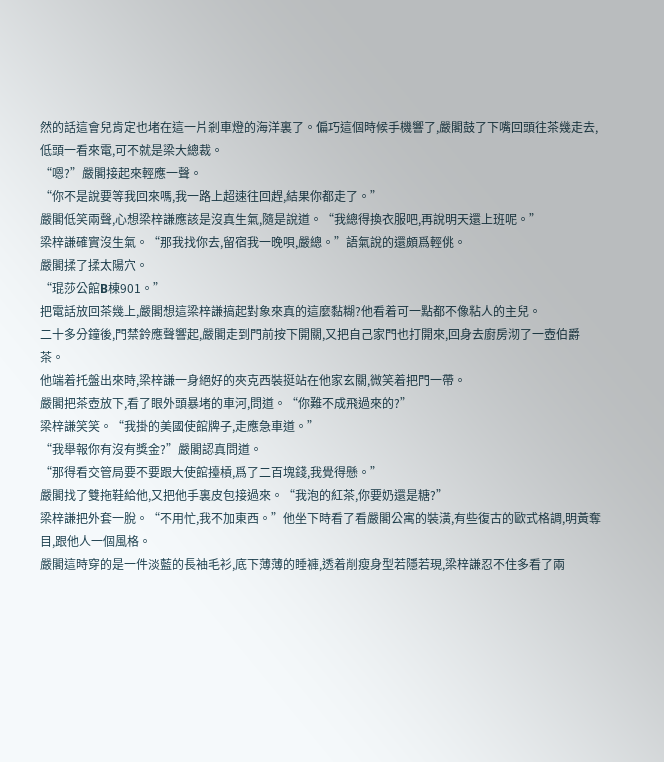然的話這會兒肯定也堵在這一片剎車燈的海洋裏了。偏巧這個時候手機響了,嚴閣鼓了下嘴回頭往茶幾走去,低頭一看來電,可不就是梁大總裁。
“嗯?”嚴閣接起來輕應一聲。
“你不是說要等我回來嗎,我一路上超速往回趕,結果你都走了。”
嚴閣低笑兩聲,心想梁梓謙應該是沒真生氣,隨是說道。“我總得換衣服吧,再說明天還上班呢。”
梁梓謙確實沒生氣。“那我找你去,留宿我一晚唄,嚴總。”語氣說的還頗爲輕佻。
嚴閣揉了揉太陽穴。
“琨莎公館B棟901。”
把電話放回茶幾上,嚴閣想這梁梓謙搞起對象來真的這麼黏糊?他看着可一點都不像粘人的主兒。
二十多分鐘後,門禁鈴應聲響起,嚴閣走到門前按下開關,又把自己家門也打開來,回身去廚房沏了一壺伯爵茶。
他端着托盤出來時,梁梓謙一身絕好的夾克西裝挺站在他家玄關,微笑着把門一帶。
嚴閣把茶壺放下,看了眼外頭暴堵的車河,問道。“你難不成飛過來的?”
梁梓謙笑笑。“我掛的美國使館牌子,走應急車道。”
“我舉報你有沒有獎金?”嚴閣認真問道。
“那得看交管局要不要跟大使館擡槓,爲了二百塊錢,我覺得懸。”
嚴閣找了雙拖鞋給他,又把他手裏皮包接過來。“我泡的紅茶,你要奶還是糖?”
梁梓謙把外套一脫。“不用忙,我不加東西。”他坐下時看了看嚴閣公寓的裝潢,有些復古的歐式格調,明黃奪目,跟他人一個風格。
嚴閣這時穿的是一件淡藍的長袖毛衫,底下薄薄的睡褲,透着削瘦身型若隱若現,梁梓謙忍不住多看了兩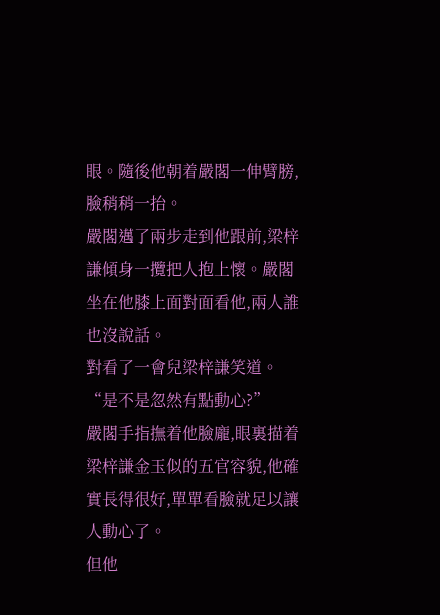眼。隨後他朝着嚴閣一伸臂膀,臉稍稍一抬。
嚴閣邁了兩步走到他跟前,梁梓謙傾身一攬把人抱上懷。嚴閣坐在他膝上面對面看他,兩人誰也沒說話。
對看了一會兒梁梓謙笑道。“是不是忽然有點動心?”
嚴閣手指撫着他臉龐,眼裏描着梁梓謙金玉似的五官容貌,他確實長得很好,單單看臉就足以讓人動心了。
但他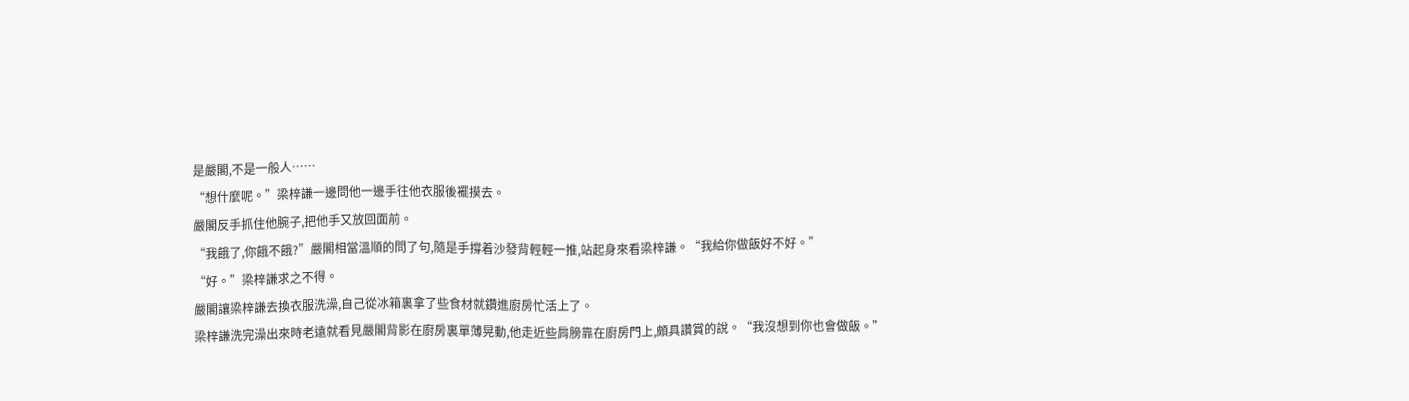是嚴閣,不是一般人……
“想什麼呢。”梁梓謙一邊問他一邊手往他衣服後襬摸去。
嚴閣反手抓住他腕子,把他手又放回面前。
“我餓了,你餓不餓?”嚴閣相當溫順的問了句,隨是手撐着沙發背輕輕一推,站起身來看梁梓謙。“我給你做飯好不好。”
“好。”梁梓謙求之不得。
嚴閣讓梁梓謙去換衣服洗澡,自己從冰箱裏拿了些食材就鑽進廚房忙活上了。
梁梓謙洗完澡出來時老遠就看見嚴閣背影在廚房裏單薄晃動,他走近些肩膀靠在廚房門上,頗具讚賞的說。“我沒想到你也會做飯。”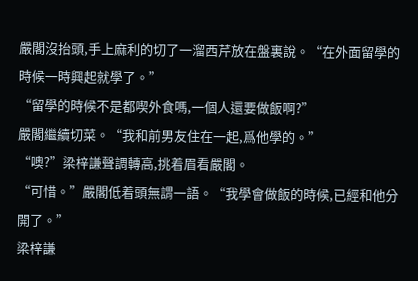嚴閣沒抬頭,手上麻利的切了一溜西芹放在盤裏說。“在外面留學的時候一時興起就學了。”
“留學的時候不是都喫外食嗎,一個人還要做飯啊?”
嚴閣繼續切菜。“我和前男友住在一起,爲他學的。”
“噢?”梁梓謙聲調轉高,挑着眉看嚴閣。
“可惜。”嚴閣低着頭無謂一語。“我學會做飯的時候,已經和他分開了。”
梁梓謙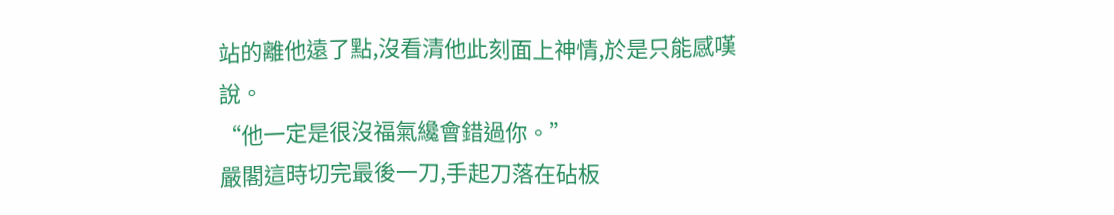站的離他遠了點,沒看清他此刻面上神情,於是只能感嘆說。
“他一定是很沒福氣纔會錯過你。”
嚴閣這時切完最後一刀,手起刀落在砧板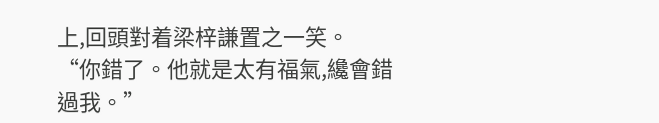上,回頭對着梁梓謙置之一笑。
“你錯了。他就是太有福氣,纔會錯過我。”